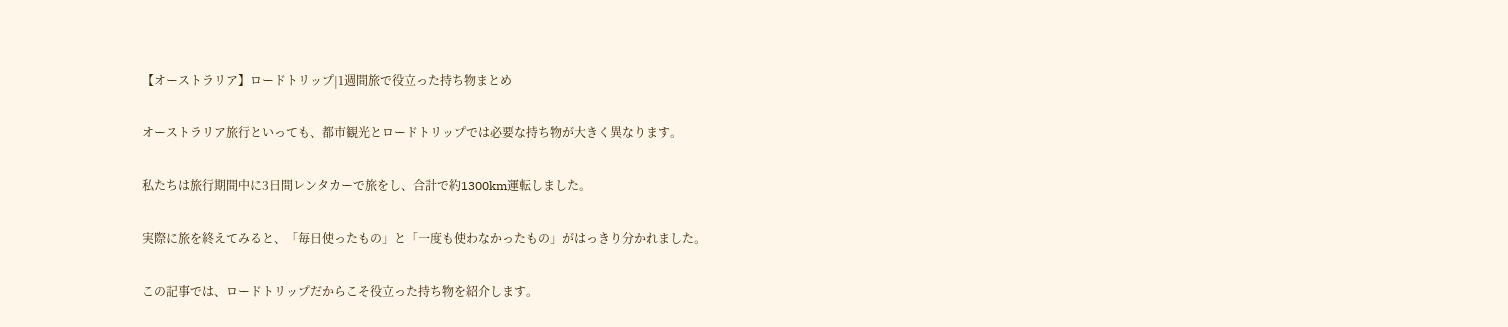【オーストラリア】ロードトリップ|1週間旅で役立った持ち物まとめ

オーストラリア旅行といっても、都市観光とロードトリップでは必要な持ち物が大きく異なります。

私たちは旅行期間中に3日間レンタカーで旅をし、合計で約1300km運転しました。

実際に旅を終えてみると、「毎日使ったもの」と「一度も使わなかったもの」がはっきり分かれました。

この記事では、ロードトリップだからこそ役立った持ち物を紹介します。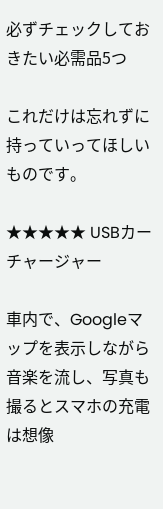必ずチェックしておきたい必需品5つ

これだけは忘れずに持っていってほしいものです。

★★★★★ USBカーチャージャー

車内で、Googleマップを表示しながら音楽を流し、写真も撮るとスマホの充電は想像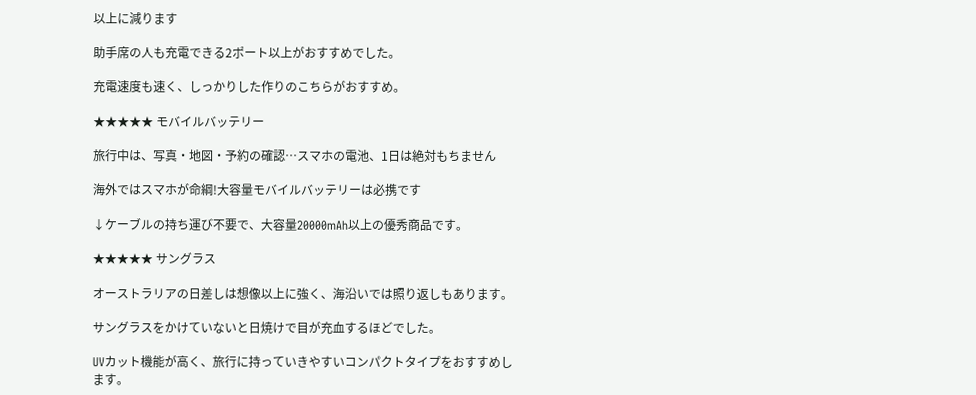以上に減ります

助手席の人も充電できる2ポート以上がおすすめでした。

充電速度も速く、しっかりした作りのこちらがおすすめ。

★★★★★ モバイルバッテリー

旅行中は、写真・地図・予約の確認…スマホの電池、1日は絶対もちません

海外ではスマホが命綱!大容量モバイルバッテリーは必携です

↓ケーブルの持ち運び不要で、大容量20000mAh以上の優秀商品です。

★★★★★ サングラス

オーストラリアの日差しは想像以上に強く、海沿いでは照り返しもあります。

サングラスをかけていないと日焼けで目が充血するほどでした。

UVカット機能が高く、旅行に持っていきやすいコンパクトタイプをおすすめします。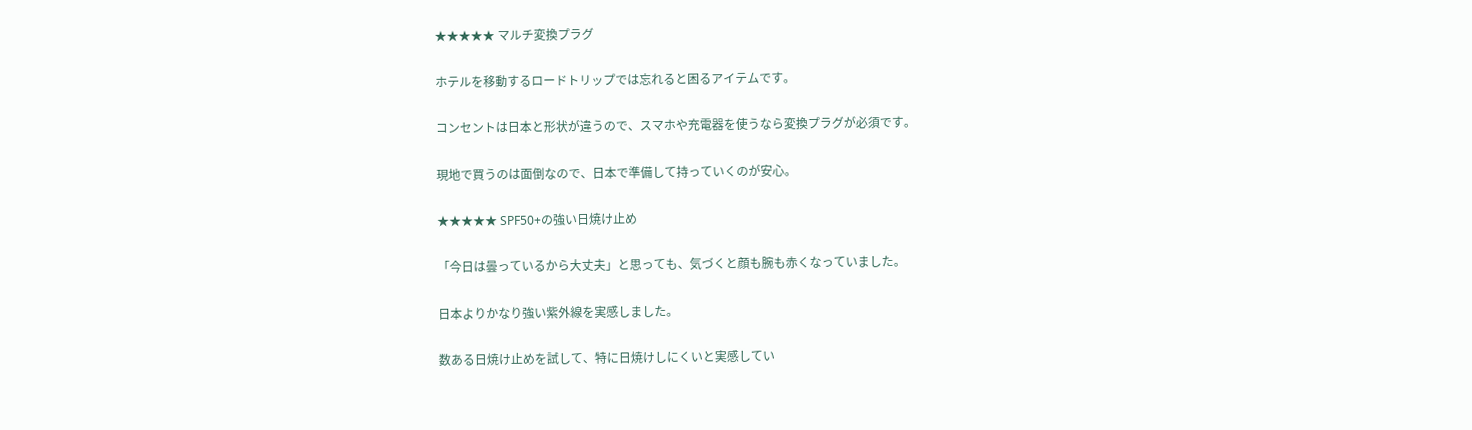★★★★★ マルチ変換プラグ

ホテルを移動するロードトリップでは忘れると困るアイテムです。

コンセントは日本と形状が違うので、スマホや充電器を使うなら変換プラグが必須です。

現地で買うのは面倒なので、日本で準備して持っていくのが安心。

★★★★★ SPF50+の強い日焼け止め

「今日は曇っているから大丈夫」と思っても、気づくと顔も腕も赤くなっていました。

日本よりかなり強い紫外線を実感しました。

数ある日焼け止めを試して、特に日焼けしにくいと実感してい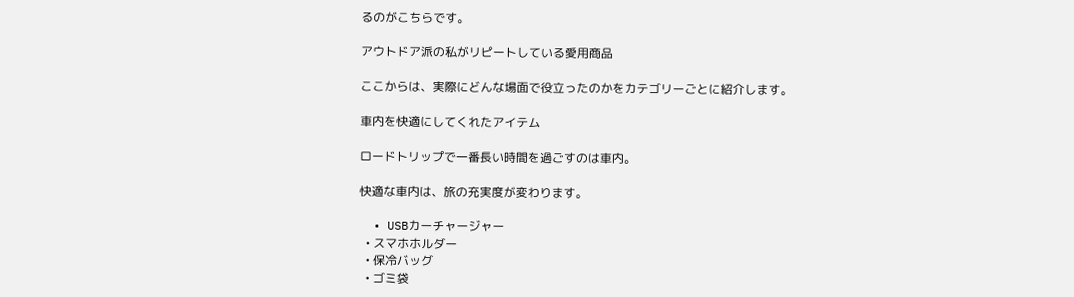るのがこちらです。

アウトドア派の私がリピートしている愛用商品

ここからは、実際にどんな場面で役立ったのかをカテゴリーごとに紹介します。

車内を快適にしてくれたアイテム

ロードトリップで一番長い時間を過ごすのは車内。

快適な車内は、旅の充実度が変わります。

  • USBカーチャージャー
  • スマホホルダー
  • 保冷バッグ
  • ゴミ袋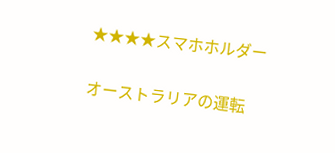★★★★スマホホルダー

オーストラリアの運転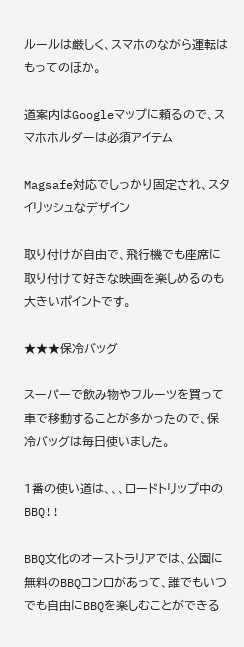ルールは厳しく、スマホのながら運転はもってのほか。

道案内はGoogleマップに頼るので、スマホホルダーは必須アイテム

Magsafe対応でしっかり固定され、スタイリッシュなデザイン

取り付けが自由で、飛行機でも座席に取り付けて好きな映画を楽しめるのも大きいポイントです。

★★★保冷バッグ

スーパーで飲み物やフルーツを買って車で移動することが多かったので、保冷バッグは毎日使いました。

1番の使い道は、、、ロードトリップ中のBBQ!!

BBQ文化のオーストラリアでは、公園に無料のBBQコンロがあって、誰でもいつでも自由にBBQを楽しむことができる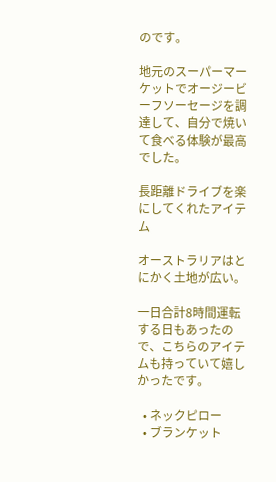のです。

地元のスーパーマーケットでオージービーフソーセージを調達して、自分で焼いて食べる体験が最高でした。

長距離ドライブを楽にしてくれたアイテム

オーストラリアはとにかく土地が広い。

一日合計8時間運転する日もあったので、こちらのアイテムも持っていて嬉しかったです。

  • ネックピロー
  • ブランケット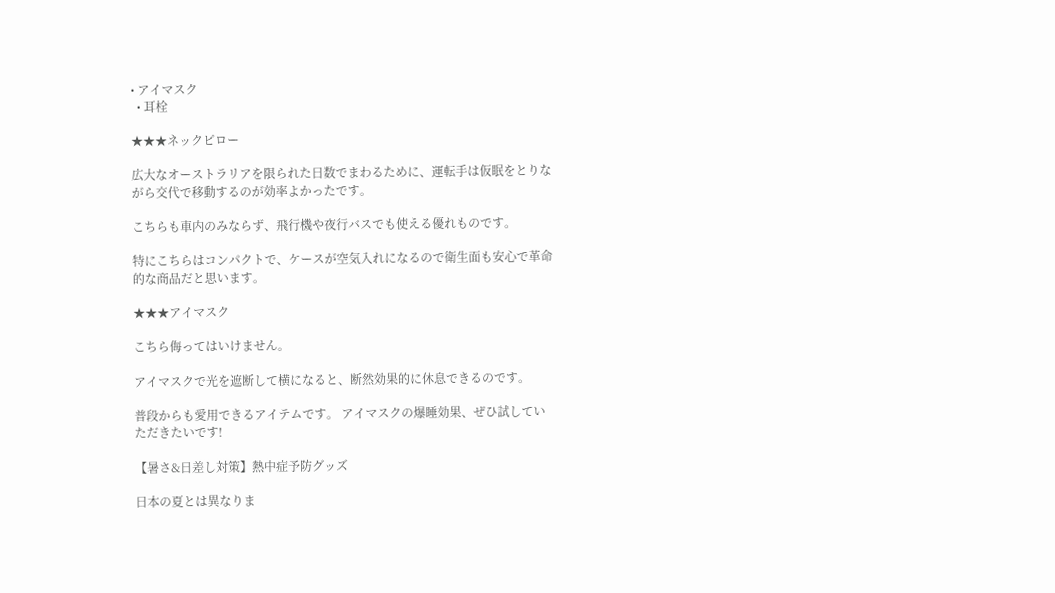• アイマスク
  • 耳栓

★★★ネックピロー

広大なオーストラリアを限られた日数でまわるために、運転手は仮眠をとりながら交代で移動するのが効率よかったです。

こちらも車内のみならず、飛行機や夜行バスでも使える優れものです。

特にこちらはコンパクトで、ケースが空気入れになるので衛生面も安心で革命的な商品だと思います。

★★★アイマスク

こちら侮ってはいけません。

アイマスクで光を遮断して横になると、断然効果的に休息できるのです。

普段からも愛用できるアイテムです。 アイマスクの爆睡効果、ぜひ試していただきたいです!

【暑さ&日差し対策】熱中症予防グッズ

日本の夏とは異なりま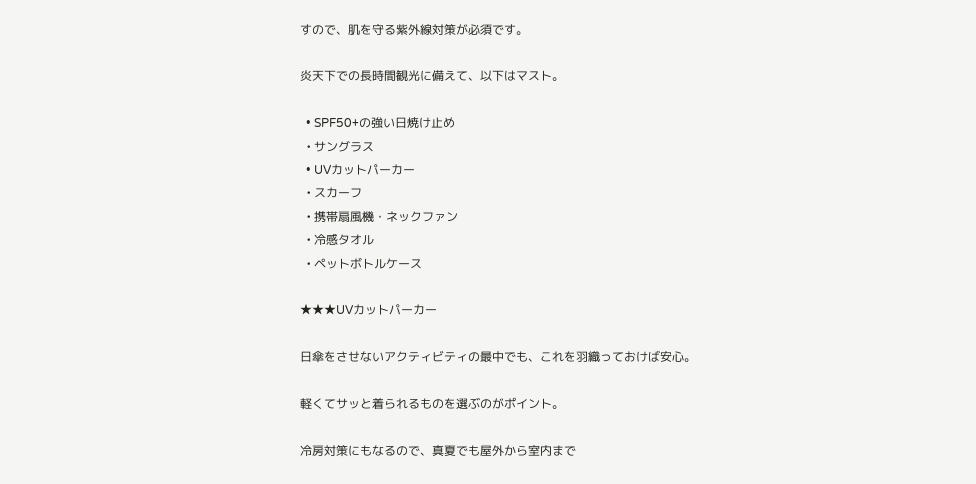すので、肌を守る紫外線対策が必須です。

炎天下での長時間観光に備えて、以下はマスト。

  • SPF50+の強い日焼け止め
  • サングラス
  • UVカットパーカー
  • スカーフ
  • 携帯扇風機・ネックファン
  • 冷感タオル
  • ペットボトルケース

★★★UVカットパーカー

日傘をさせないアクティビティの最中でも、これを羽織っておけば安心。

軽くてサッと着られるものを選ぶのがポイント。

冷房対策にもなるので、真夏でも屋外から室内まで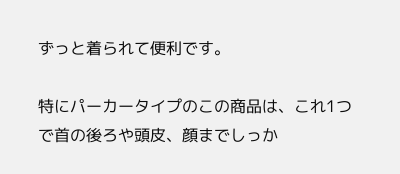ずっと着られて便利です。

特にパーカータイプのこの商品は、これ1つで首の後ろや頭皮、顔までしっか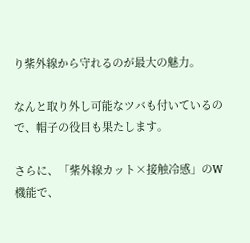り紫外線から守れるのが最大の魅力。

なんと取り外し可能なツバも付いているので、帽子の役目も果たします。

さらに、「紫外線カット×接触冷感」のW機能で、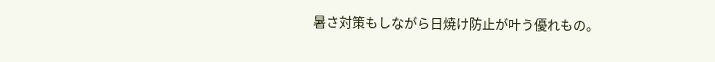暑さ対策もしながら日焼け防止が叶う優れもの。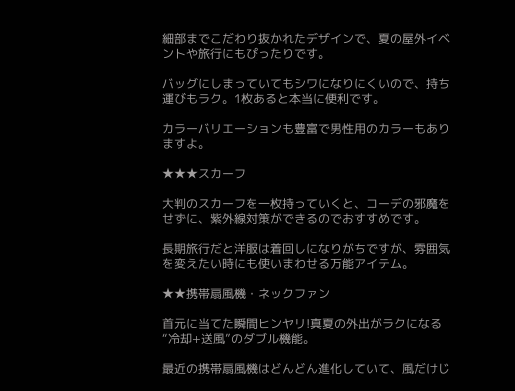細部までこだわり抜かれたデザインで、夏の屋外イベントや旅行にもぴったりです。

バッグにしまっていてもシワになりにくいので、持ち運びもラク。1枚あると本当に便利です。

カラーバリエーションも豊富で男性用のカラーもありますよ。

★★★スカーフ

大判のスカーフを一枚持っていくと、コーデの邪魔をせずに、紫外線対策ができるのでおすすめです。

長期旅行だと洋服は着回しになりがちですが、雰囲気を変えたい時にも使いまわせる万能アイテム。

★★携帯扇風機・ネックファン

首元に当てた瞬間ヒンヤリ!真夏の外出がラクになる“冷却+送風”のダブル機能。

最近の携帯扇風機はどんどん進化していて、風だけじ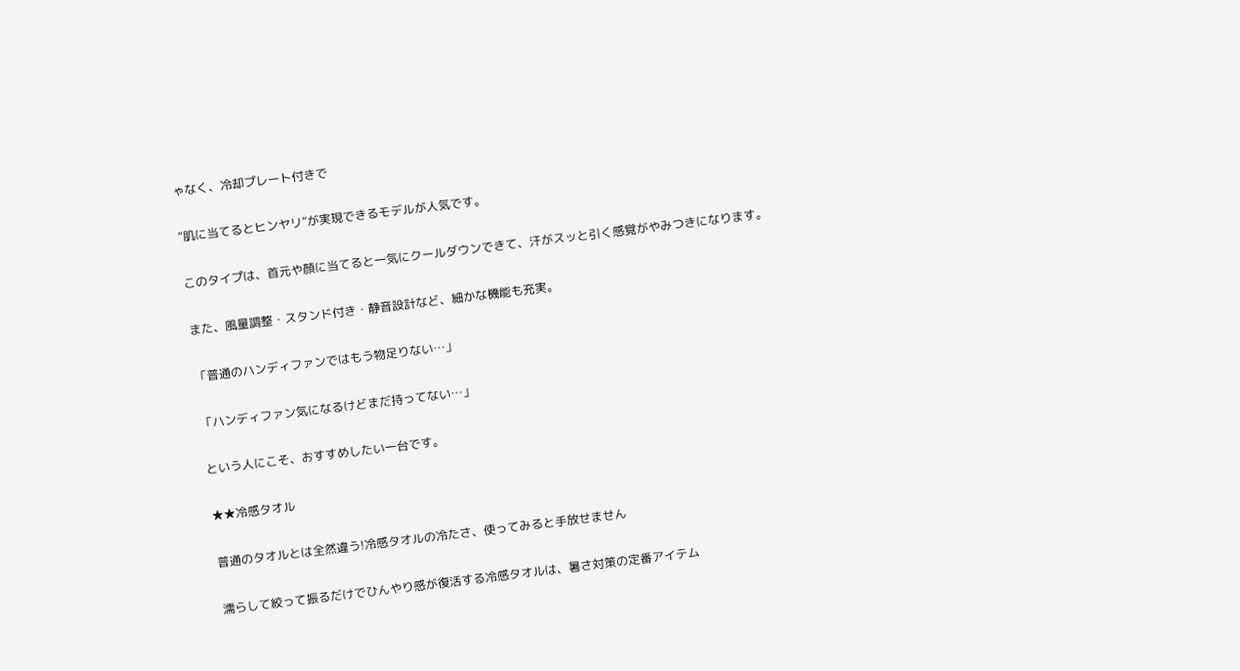ゃなく、冷却プレート付きで

“肌に当てるとヒンヤリ”が実現できるモデルが人気です。

このタイプは、首元や顔に当てると一気にクールダウンできて、汗がスッと引く感覚がやみつきになります。

また、風量調整・スタンド付き・静音設計など、細かな機能も充実。

「普通のハンディファンではもう物足りない…」

「ハンディファン気になるけどまだ持ってない…」

という人にこそ、おすすめしたい一台です。

★★冷感タオル

普通のタオルとは全然違う!冷感タオルの冷たさ、使ってみると手放せません

濡らして絞って振るだけでひんやり感が復活する冷感タオルは、暑さ対策の定番アイテム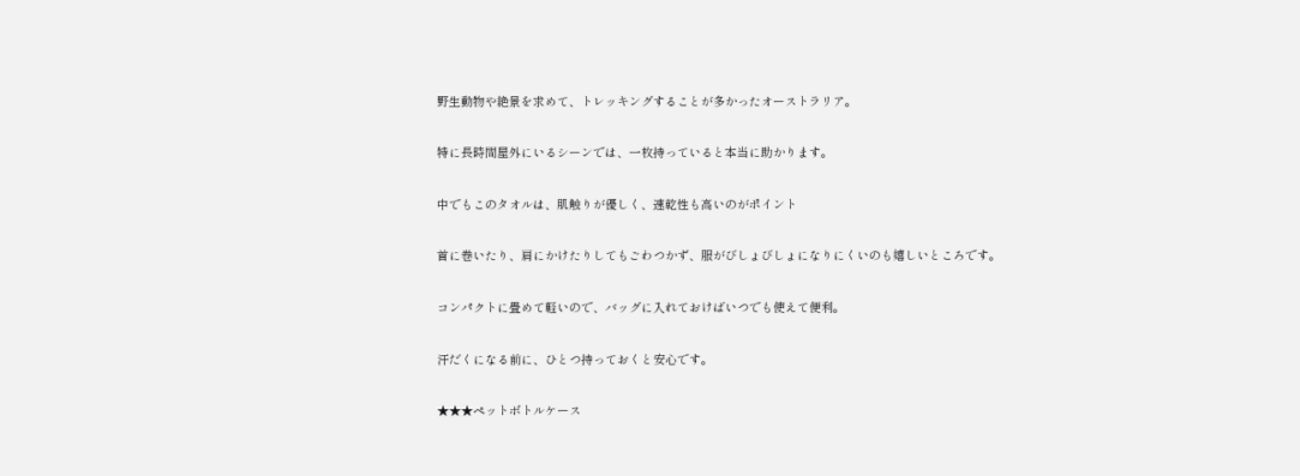野生動物や絶景を求めて、トレッキングすることが多かったオーストラリア。

特に長時間屋外にいるシーンでは、一枚持っていると本当に助かります。

中でもこのタオルは、肌触りが優しく、速乾性も高いのがポイント

首に巻いたり、肩にかけたりしてもごわつかず、服がびしょびしょになりにくいのも嬉しいところです。

コンパクトに畳めて軽いので、バッグに入れておけばいつでも使えて便利。

汗だくになる前に、ひとつ持っておくと安心です。

★★★ペットボトルケース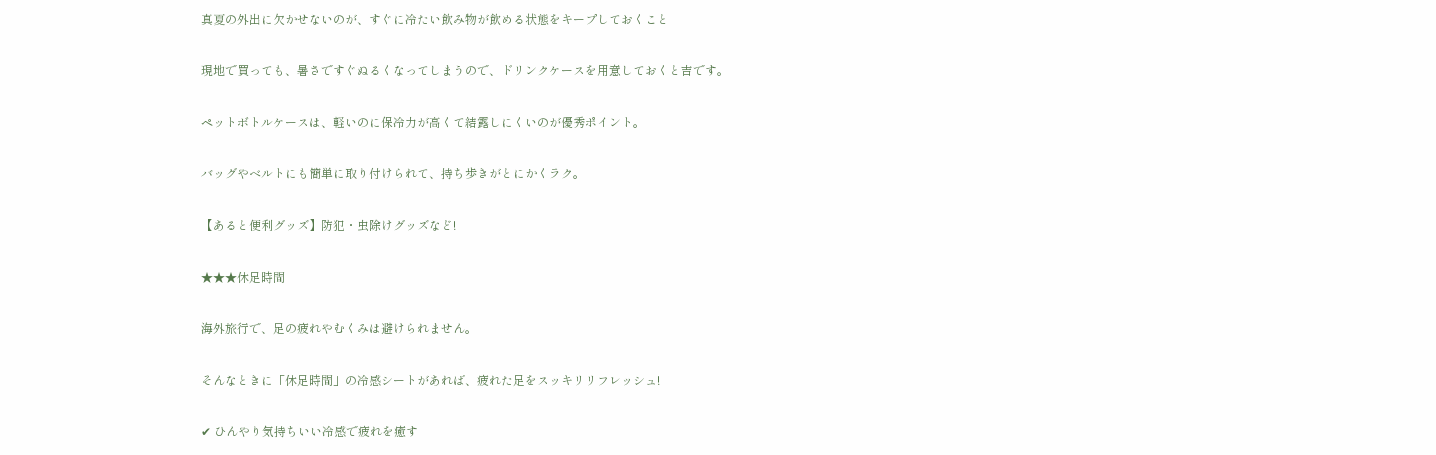真夏の外出に欠かせないのが、すぐに冷たい飲み物が飲める状態をキープしておくこと

現地で買っても、暑さですぐぬるくなってしまうので、ドリンクケースを用意しておくと吉です。

ペットボトルケースは、軽いのに保冷力が高くて結露しにくいのが優秀ポイント。

バッグやベルトにも簡単に取り付けられて、持ち歩きがとにかくラク。

【あると便利グッズ】防犯・虫除けグッズなど!

★★★休足時間

海外旅行で、足の疲れやむくみは避けられません。

そんなときに「休足時間」の冷感シートがあれば、疲れた足をスッキリリフレッシュ!

✔ ひんやり気持ちいい冷感で疲れを癒す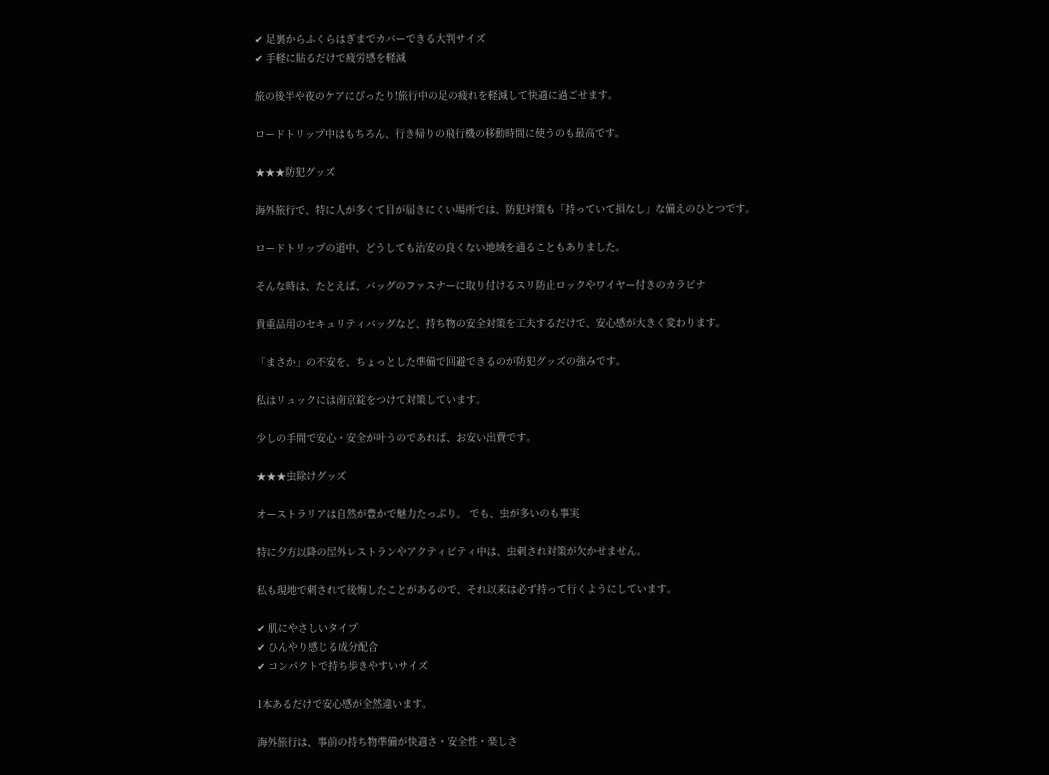✔ 足裏からふくらはぎまでカバーできる大判サイズ
✔ 手軽に貼るだけで疲労感を軽減

旅の後半や夜のケアにぴったり!旅行中の足の疲れを軽減して快適に過ごせます。

ロードトリップ中はもちろん、行き帰りの飛行機の移動時間に使うのも最高です。

★★★防犯グッズ

海外旅行で、特に人が多くて目が届きにくい場所では、防犯対策も「持っていて損なし」な備えのひとつです。

ロードトリップの道中、どうしても治安の良くない地域を通ることもありました。

そんな時は、たとえば、バッグのファスナーに取り付けるスリ防止ロックやワイヤー付きのカラビナ

貴重品用のセキュリティバッグなど、持ち物の安全対策を工夫するだけで、安心感が大きく変わります。

「まさか」の不安を、ちょっとした準備で回避できるのが防犯グッズの強みです。

私はリュックには南京錠をつけて対策しています。

少しの手間で安心・安全が叶うのであれば、お安い出費です。

★★★虫除けグッズ

オーストラリアは自然が豊かで魅力たっぷり。 でも、虫が多いのも事実

特に夕方以降の屋外レストランやアクティビティ中は、虫刺され対策が欠かせません。

私も現地で刺されて後悔したことがあるので、それ以来は必ず持って行くようにしています。

✔ 肌にやさしいタイプ
✔ ひんやり感じる成分配合
✔ コンパクトで持ち歩きやすいサイズ

1本あるだけで安心感が全然違います。

海外旅行は、事前の持ち物準備が快適さ・安全性・楽しさ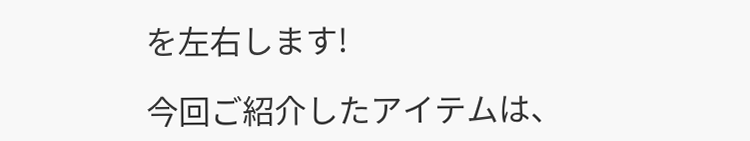を左右します!

今回ご紹介したアイテムは、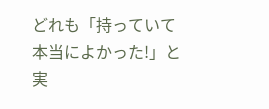どれも「持っていて本当によかった!」と実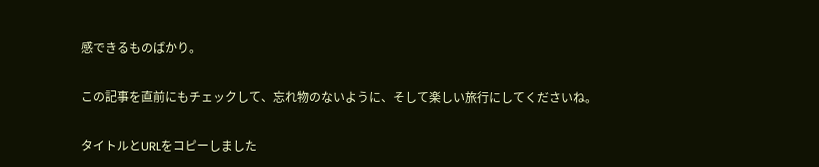感できるものばかり。

この記事を直前にもチェックして、忘れ物のないように、そして楽しい旅行にしてくださいね。

タイトルとURLをコピーしました